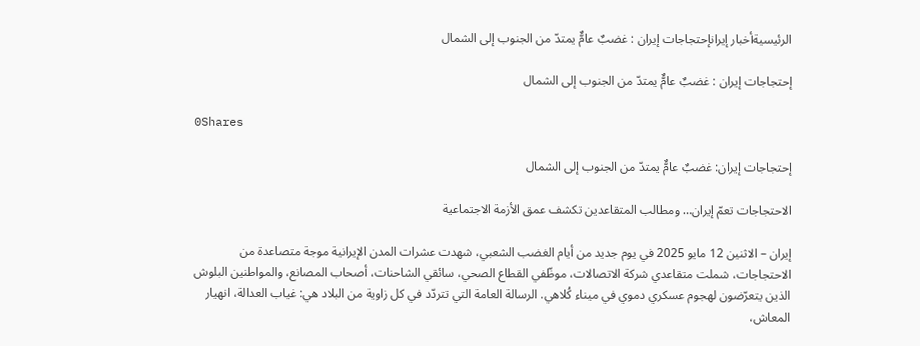الرئيسيةأخبار إيرانإحتجاجات إيران : غضبٌ عامٌّ يمتدّ من الجنوب إلى الشمال

إحتجاجات إيران : غضبٌ عامٌّ يمتدّ من الجنوب إلى الشمال

0Shares

إحتجاجات إيران: غضبٌ عامٌّ يمتدّ من الجنوب إلى الشمال

الاحتجاجات تعمّ إيران… ومطالب المتقاعدين تكشف عمق الأزمة الاجتماعية

إيران – الاثنين 12 مايو 2025 في يوم جديد من أيام الغضب الشعبي، شهدت عشرات المدن الإيرانية موجة متصاعدة من الاحتجاجات، شملت متقاعدي شركة الاتصالات، موظّفي القطاع الصحي، سائقي الشاحنات، أصحاب المصانع، والمواطنين البلوش الذين يتعرّضون لهجوم عسكري دموي في ميناء كُلاهي. الرسالة العامة التي تتردّد في كل زاوية من البلاد هي: غياب العدالة، انهيار المعاش،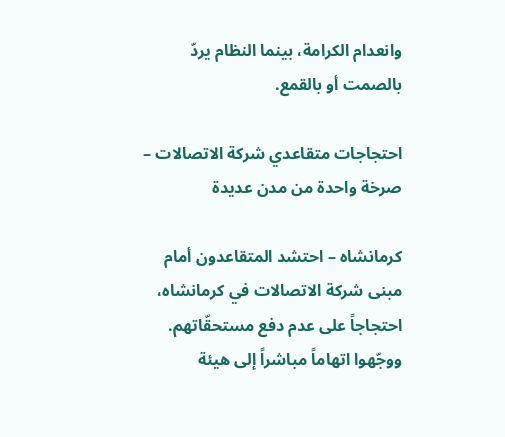وانعدام الكرامة، بينما النظام يردّ بالصمت أو بالقمع.

احتجاجات متقاعدي شركة الاتصالات – صرخة واحدة من مدن عديدة

كرمانشاه – احتشد المتقاعدون أمام مبنى شركة الاتصالات في كرمانشاه، احتجاجاً على عدم دفع مستحقّاتهم. ووجّهوا اتهاماً مباشراً إلى هيئة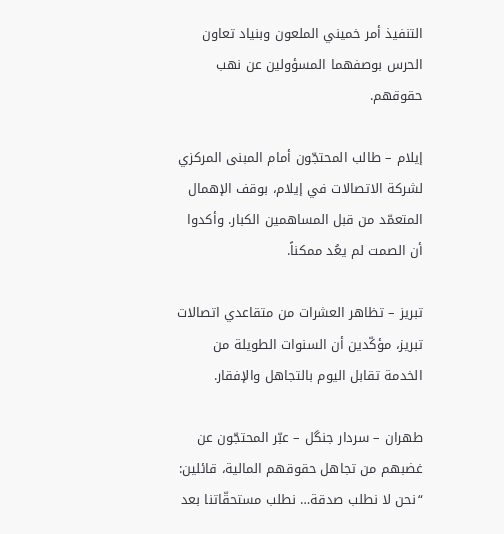التنفيذ أمر خميني الملعون وبنیاد تعاون الحرس بوصفهما المسؤولين عن نهب حقوقهم.

إيلام – طالب المحتجّون أمام المبنى المركزي لشركة الاتصالات في إيلام، بوقف الإهمال المتعمّد من قبل المساهمين الكبار. وأكدوا أن الصمت لم يعُد ممكناً.

تبريز – تظاهر العشرات من متقاعدي اتصالات تبريز، مؤكّدين أن السنوات الطويلة من الخدمة تقابل اليوم بالتجاهل والإفقار.

طهران – سردار جنگل – عبّر المحتجّون عن غضبهم من تجاهل حقوقهم المالية، قائلين: “نحن لا نطلب صدقة… نطلب مستحقّاتنا بعد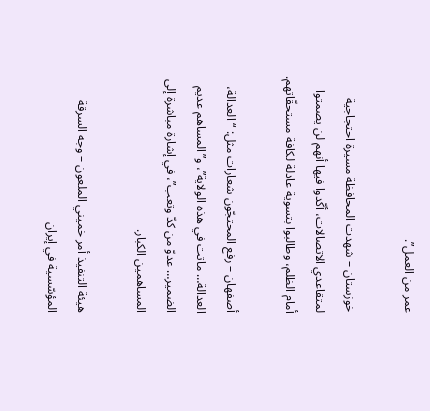عمر من العمل”.

خوزستان – شهدت المحافظة مسيرة احتجاجية لمتقاعدي الاتصالات، أكّدوا فيها أنهم لن يصمتوا أمام الظلم، وطالبوا بتسوية عادلة لكافة مستحقّاتهم.

أصفهان – رفع المحتجّون شعارات مثل: “العدالة، العدالة… ماتت في هذه الولاية”، و”المساهم عديم الضمير… عدوّ من كدّ وتعب”، في إشارة مباشرة إلى المساهمين الكبار.

هيئة التنفيذ أمر خميني الملعون – وجه السرقة المؤسّسية في إيران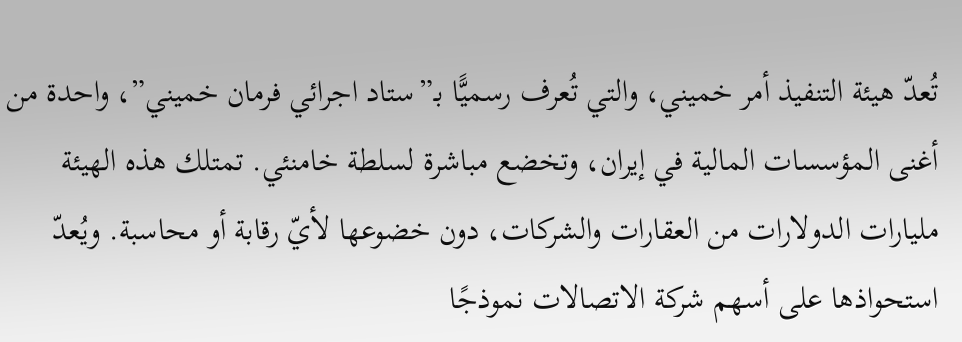تُعدّ هيئة التنفيذ أمر خمیني، والتي تُعرف رسميًّا بـ”ستاد اجرائي فرمان خميني”، واحدة من أغنى المؤسسات المالية في إيران، وتخضع مباشرة لسلطة خامنئي. تمتلك هذه الهيئة مليارات الدولارات من العقارات والشركات، دون خضوعها لأيّ رقابة أو محاسبة. ويُعدّ استحواذها على أسهم شركة الاتصالات نموذجًا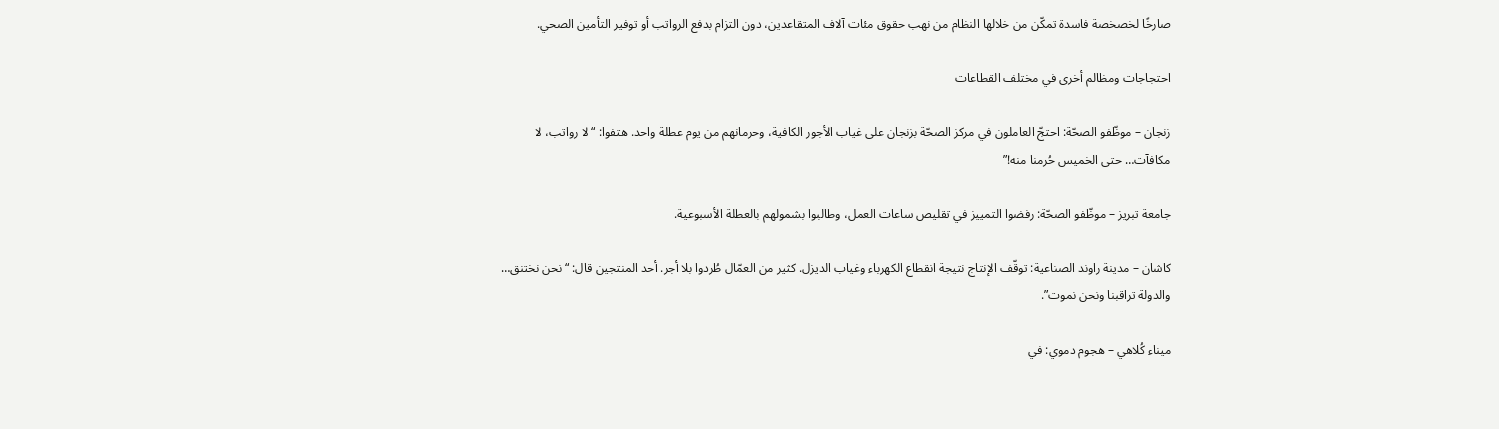صارخًا لخصخصة فاسدة تمكّن من خلالها النظام من نهب حقوق مئات آلاف المتقاعدين، دون التزام بدفع الرواتب أو توفير التأمين الصحي.

احتجاجات ومظالم أخرى في مختلف القطاعات

زنجان – موظّفو الصحّة: احتجّ العاملون في مركز الصحّة بزنجان على غياب الأجور الكافية، وحرمانهم من يوم عطلة واحد. هتفوا: “لا رواتب، لا مكافآت… حتى الخميس حُرمنا منه!”

جامعة تبريز – موظّفو الصحّة: رفضوا التمييز في تقليص ساعات العمل، وطالبوا بشمولهم بالعطلة الأسبوعية.

كاشان – مدينة راوند الصناعية: توقّف الإنتاج نتيجة انقطاع الكهرباء وغياب الديزل. كثير من العمّال طُردوا بلا أجر. أحد المنتجين قال: “نحن نختنق… والدولة تراقبنا ونحن نموت”.

ميناء كُلاهي – هجوم دموي: في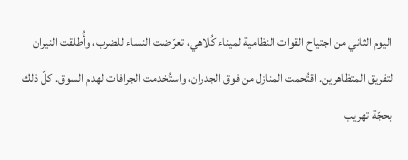اليوم الثاني من اجتياح القوات النظامية لميناء كُلاهي، تعرّضت النساء للضرب، وأُطلقت النيران لتفريق المتظاهرين. اقتُحمت المنازل من فوق الجدران، واستُخدمت الجرافات لهدم السوق. كلّ ذلك بحجّة تهريب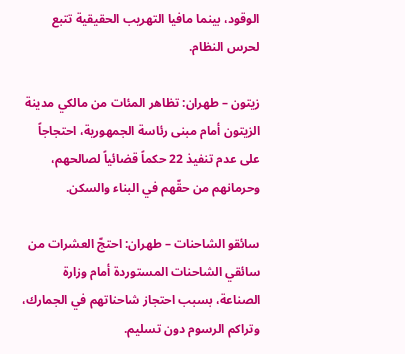الوقود، بينما مافيا التهريب الحقيقية تتبع لحرس النظام.

زيتون – طهران: تظاهر المئات من مالكي مدينة الزيتون أمام مبنى رئاسة الجمهورية، احتجاجاً على عدم تنفيذ 22 حكماً قضائياً لصالحهم، وحرمانهم من حقّهم في البناء والسكن.

سائقو الشاحنات – طهران: احتجّ العشرات من سائقي الشاحنات المستوردة أمام وزارة الصناعة، بسبب احتجاز شاحناتهم في الجمارك، وتراكم الرسوم دون تسليم.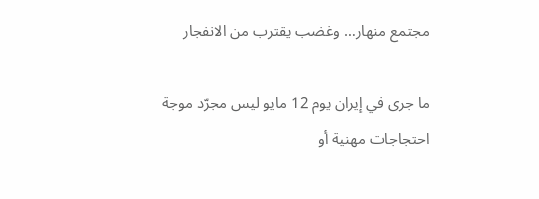مجتمع منهار… وغضب يقترب من الانفجار

ما جرى في إيران يوم 12 مايو ليس مجرّد موجة احتجاجات مهنية أو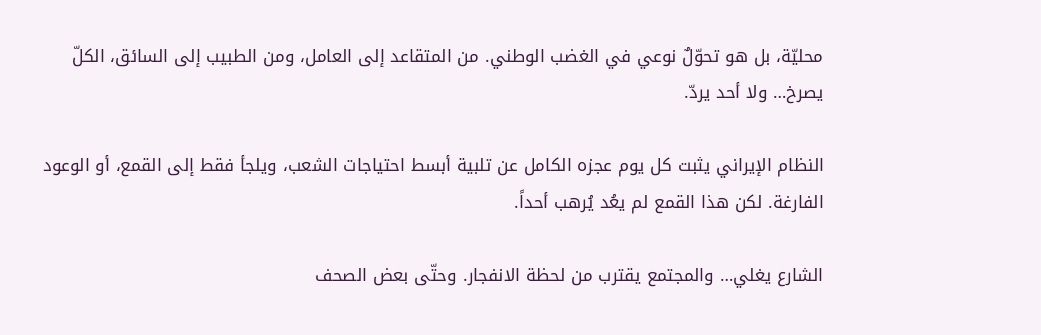محليّة، بل هو تحوّلٌ نوعي في الغضب الوطني. من المتقاعد إلى العامل، ومن الطبيب إلى السائق، الكلّ يصرخ… ولا أحد يردّ.

النظام الإيراني يثبت كل يوم عجزه الكامل عن تلبية أبسط احتياجات الشعب، ويلجأ فقط إلى القمع، أو الوعود الفارغة. لكن هذا القمع لم يعُد يُرهب أحداً.

الشارع يغلي… والمجتمع يقترب من لحظة الانفجار. وحتّى بعض الصحف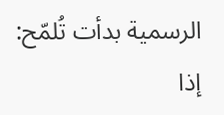الرسمية بدأت تُلمّح: إذا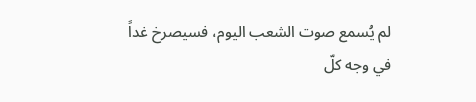لم يُسمع صوت الشعب اليوم، فسيصرخ غداً في وجه كلّ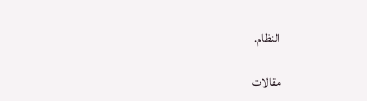النظام.

مقالات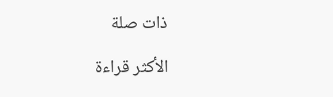ذات صلة

الأكثر قراءة